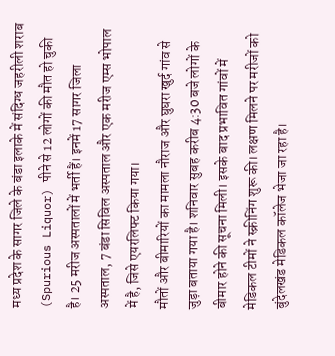मध्य प्रदेश के सागर जिले के बंडा इलाके में संदिग्ध जहरीली शराब (Spurious Liquor) पीने से 12 लोगों की मौत हो चुकी है। 25 मरीज अस्पतालों में भर्ती हैं। इनमें 17 सागर जिला अस्पताल, 7 बंडा सिविल अस्पताल और एक मरीज एम्स भोपाल में है, जिसे एयरलिफ्ट किया गया।
मौतों और बीमारियों का मामला नौराज और घुघरा खुर्द गांव से जुड़ा बताया गया है। शनिवार सुबह करीब 4:30 बजे लोगों के बीमार होने की सूचना मिली। इसके बाद प्रभावित गांवों में मेडिकल टीमों ने स्क्रीनिंग शुरू की। लक्षण मिलने पर मरीजों को बुंदेलखंड मेडिकल कॉलेज भेजा जा रहा है।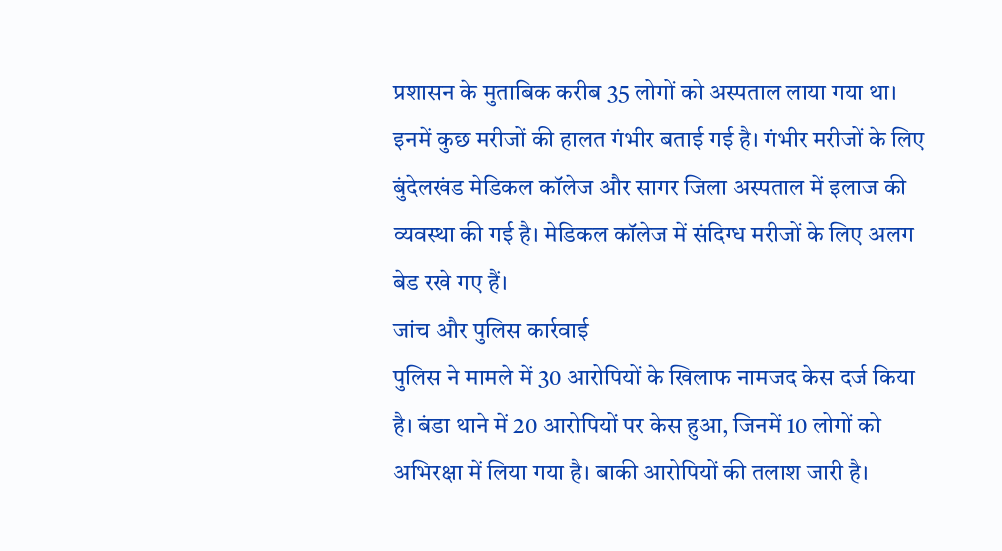प्रशासन के मुताबिक करीब 35 लोगों को अस्पताल लाया गया था। इनमें कुछ मरीजों की हालत गंभीर बताई गई है। गंभीर मरीजों के लिए बुंदेलखंड मेडिकल कॉलेज और सागर जिला अस्पताल में इलाज की व्यवस्था की गई है। मेडिकल कॉलेज में संदिग्ध मरीजों के लिए अलग बेड रखे गए हैं।
जांच और पुलिस कार्रवाई
पुलिस ने मामले में 30 आरोपियों के खिलाफ नामजद केस दर्ज किया है। बंडा थाने में 20 आरोपियों पर केस हुआ, जिनमें 10 लोगों को अभिरक्षा में लिया गया है। बाकी आरोपियों की तलाश जारी है।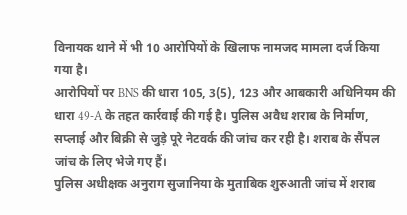विनायक थाने में भी 10 आरोपियों के खिलाफ नामजद मामला दर्ज किया गया है।
आरोपियों पर BNS की धारा 105, 3(5), 123 और आबकारी अधिनियम की धारा 49-A के तहत कार्रवाई की गई है। पुलिस अवैध शराब के निर्माण, सप्लाई और बिक्री से जुड़े पूरे नेटवर्क की जांच कर रही है। शराब के सैंपल जांच के लिए भेजे गए हैं।
पुलिस अधीक्षक अनुराग सुजानिया के मुताबिक शुरुआती जांच में शराब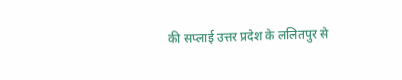की सप्लाई उत्तर प्रदेश के ललितपुर से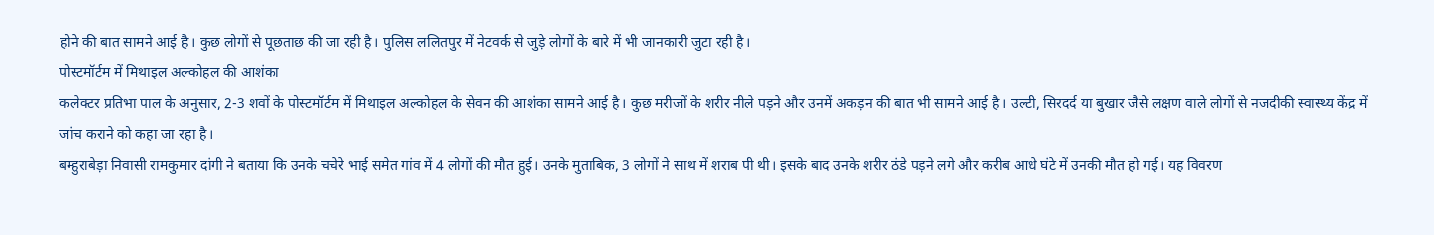होने की बात सामने आई है। कुछ लोगों से पूछताछ की जा रही है। पुलिस ललितपुर में नेटवर्क से जुड़े लोगों के बारे में भी जानकारी जुटा रही है।
पोस्टमॉर्टम में मिथाइल अल्कोहल की आशंका
कलेक्टर प्रतिभा पाल के अनुसार, 2-3 शवों के पोस्टमॉर्टम में मिथाइल अल्कोहल के सेवन की आशंका सामने आई है। कुछ मरीजों के शरीर नीले पड़ने और उनमें अकड़न की बात भी सामने आई है। उल्टी, सिरदर्द या बुखार जैसे लक्षण वाले लोगों से नजदीकी स्वास्थ्य केंद्र में जांच कराने को कहा जा रहा है।
बम्हुराबेड़ा निवासी रामकुमार दांगी ने बताया कि उनके चचेरे भाई समेत गांव में 4 लोगों की मौत हुई। उनके मुताबिक, 3 लोगों ने साथ में शराब पी थी। इसके बाद उनके शरीर ठंडे पड़ने लगे और करीब आधे घंटे में उनकी मौत हो गई। यह विवरण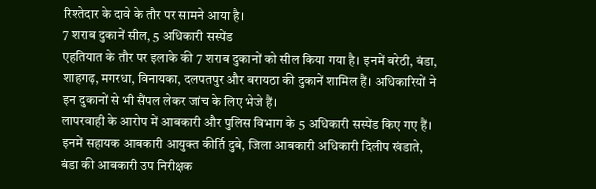रिश्तेदार के दावे के तौर पर सामने आया है।
7 शराब दुकानें सील, 5 अधिकारी सस्पेंड
एहतियात के तौर पर इलाके की 7 शराब दुकानों को सील किया गया है। इनमें बरेठी, बंडा, शाहगढ़, मगरधा, विनायका, दलपतपुर और बरायठा की दुकानें शामिल हैं। अधिकारियों ने इन दुकानों से भी सैंपल लेकर जांच के लिए भेजे हैं।
लापरवाही के आरोप में आबकारी और पुलिस विभाग के 5 अधिकारी सस्पेंड किए गए हैं। इनमें सहायक आबकारी आयुक्त कीर्ति दुबे, जिला आबकारी अधिकारी दिलीप खंडाते, बंडा की आबकारी उप निरीक्षक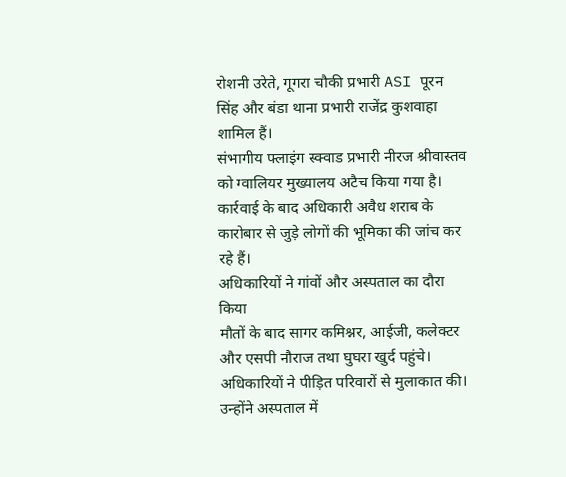रोशनी उरेते, गूगरा चौकी प्रभारी ASI पूरन सिंह और बंडा थाना प्रभारी राजेंद्र कुशवाहा शामिल हैं।
संभागीय फ्लाइंग स्क्वाड प्रभारी नीरज श्रीवास्तव को ग्वालियर मुख्यालय अटैच किया गया है। कार्रवाई के बाद अधिकारी अवैध शराब के कारोबार से जुड़े लोगों की भूमिका की जांच कर रहे हैं।
अधिकारियों ने गांवों और अस्पताल का दौरा किया
मौतों के बाद सागर कमिश्नर, आईजी, कलेक्टर और एसपी नौराज तथा घुघरा खुर्द पहुंचे। अधिकारियों ने पीड़ित परिवारों से मुलाकात की। उन्होंने अस्पताल में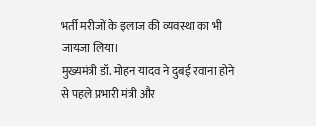भर्ती मरीजों के इलाज की व्यवस्था का भी जायजा लिया।
मुख्यमंत्री डॉ. मोहन यादव ने दुबई रवाना होने से पहले प्रभारी मंत्री और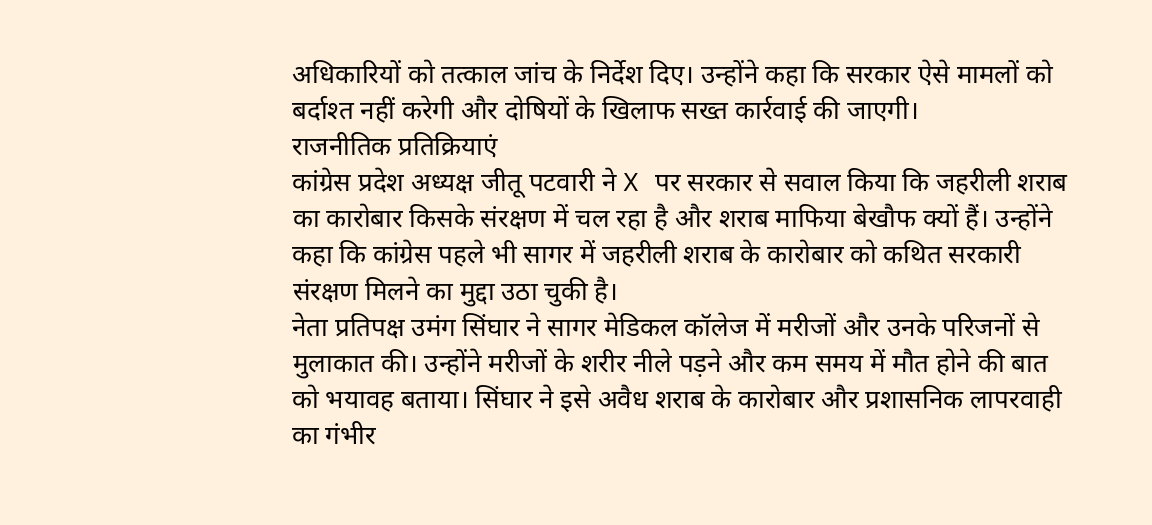अधिकारियों को तत्काल जांच के निर्देश दिए। उन्होंने कहा कि सरकार ऐसे मामलों को बर्दाश्त नहीं करेगी और दोषियों के खिलाफ सख्त कार्रवाई की जाएगी।
राजनीतिक प्रतिक्रियाएं
कांग्रेस प्रदेश अध्यक्ष जीतू पटवारी ने X पर सरकार से सवाल किया कि जहरीली शराब का कारोबार किसके संरक्षण में चल रहा है और शराब माफिया बेखौफ क्यों हैं। उन्होंने कहा कि कांग्रेस पहले भी सागर में जहरीली शराब के कारोबार को कथित सरकारी संरक्षण मिलने का मुद्दा उठा चुकी है।
नेता प्रतिपक्ष उमंग सिंघार ने सागर मेडिकल कॉलेज में मरीजों और उनके परिजनों से मुलाकात की। उन्होंने मरीजों के शरीर नीले पड़ने और कम समय में मौत होने की बात को भयावह बताया। सिंघार ने इसे अवैध शराब के कारोबार और प्रशासनिक लापरवाही का गंभीर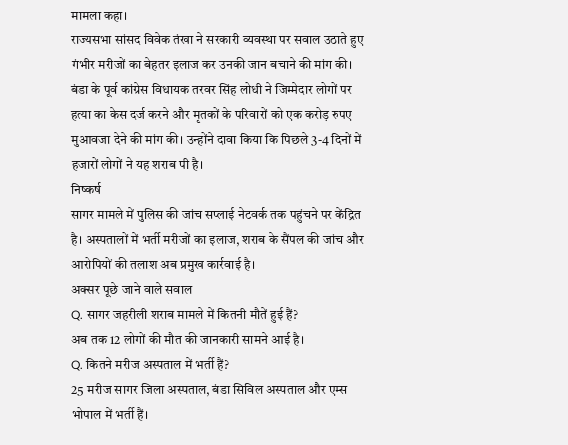मामला कहा।
राज्यसभा सांसद विवेक तंखा ने सरकारी व्यवस्था पर सवाल उठाते हुए गंभीर मरीजों का बेहतर इलाज कर उनकी जान बचाने की मांग की। बंडा के पूर्व कांग्रेस विधायक तरवर सिंह लोधी ने जिम्मेदार लोगों पर हत्या का केस दर्ज करने और मृतकों के परिवारों को एक करोड़ रुपए मुआवजा देने की मांग की। उन्होंने दावा किया कि पिछले 3-4 दिनों में हजारों लोगों ने यह शराब पी है।
निष्कर्ष
सागर मामले में पुलिस की जांच सप्लाई नेटवर्क तक पहुंचने पर केंद्रित है। अस्पतालों में भर्ती मरीजों का इलाज, शराब के सैंपल की जांच और आरोपियों की तलाश अब प्रमुख कार्रवाई है।
अक्सर पूछे जाने वाले सवाल
Q. सागर जहरीली शराब मामले में कितनी मौतें हुई हैं?
अब तक 12 लोगों की मौत की जानकारी सामने आई है।
Q. कितने मरीज अस्पताल में भर्ती हैं?
25 मरीज सागर जिला अस्पताल, बंडा सिविल अस्पताल और एम्स भोपाल में भर्ती हैं।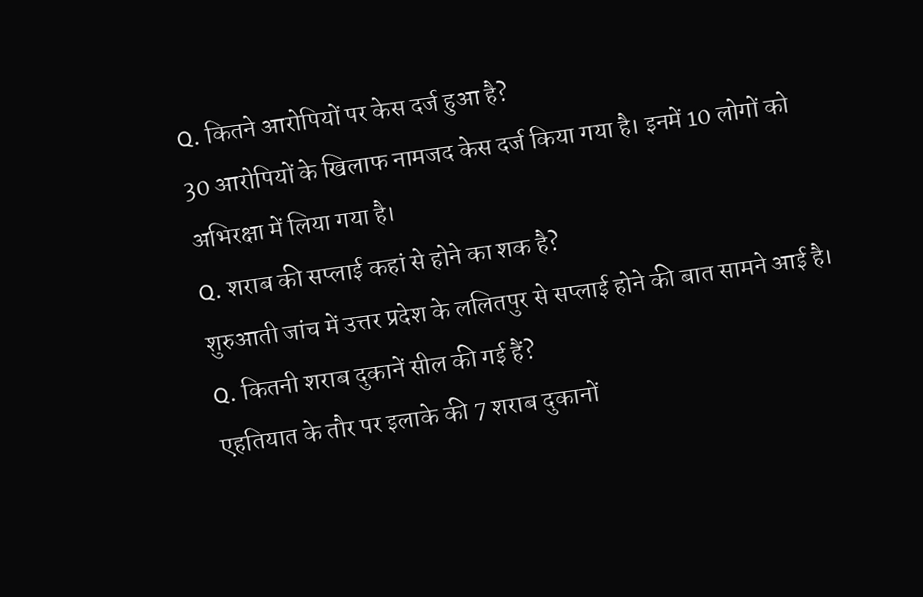Q. कितने आरोपियों पर केस दर्ज हुआ है?
30 आरोपियों के खिलाफ नामजद केस दर्ज किया गया है। इनमें 10 लोगों को अभिरक्षा में लिया गया है।
Q. शराब की सप्लाई कहां से होने का शक है?
शुरुआती जांच में उत्तर प्रदेश के ललितपुर से सप्लाई होने की बात सामने आई है।
Q. कितनी शराब दुकानें सील की गई हैं?
एहतियात के तौर पर इलाके की 7 शराब दुकानों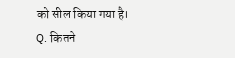को सील किया गया है।
Q. कितने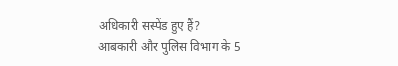अधिकारी सस्पेंड हुए हैं?
आबकारी और पुलिस विभाग के 5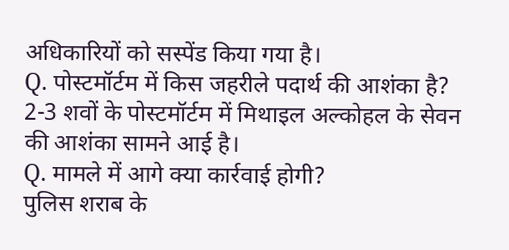अधिकारियों को सस्पेंड किया गया है।
Q. पोस्टमॉर्टम में किस जहरीले पदार्थ की आशंका है?
2-3 शवों के पोस्टमॉर्टम में मिथाइल अल्कोहल के सेवन की आशंका सामने आई है।
Q. मामले में आगे क्या कार्रवाई होगी?
पुलिस शराब के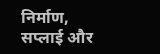निर्माण, सप्लाई और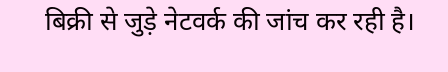बिक्री से जुड़े नेटवर्क की जांच कर रही है।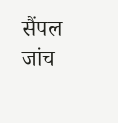सैंपल जांच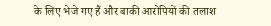के लिए भेजे गए हैं और बाकी आरोपियों की तलाश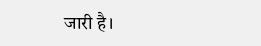जारी है।